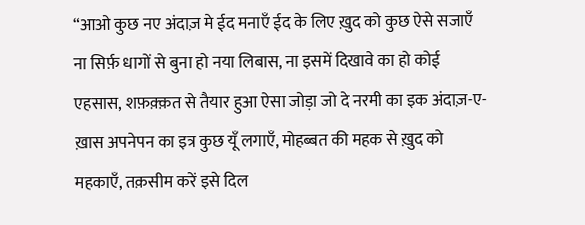“आओ कुछ नए अंदाज़ मे ईद मनाएँ ईद के लिए ख़ुद को कुछ ऐसे सजाएँ ना सिर्फ़ धागों से बुना हो नया लिबास, ना इसमें दिखावे का हो कोई एहसास, शफ़क़्क़त से तैयार हुआ ऐसा जोड़ा जो दे नरमी का इक अंदाज़-ए-ख़ास अपनेपन का इत्र कुछ यूँ लगाएँ, मोहब्बत की महक से ख़ुद को महकाएँ, तक़सीम करें इसे दिल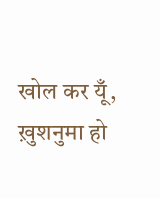खोल कर यूँ, ख़ुशनुमा हो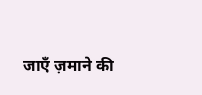जाएँ ज़माने की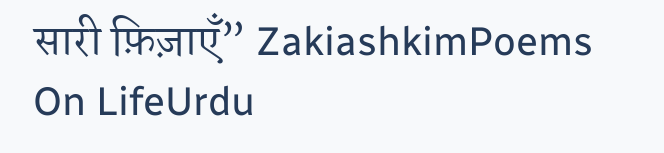सारी फ़िज़ाएँ” ZakiashkimPoems On LifeUrdu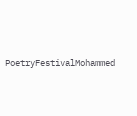PoetryFestivalMohammed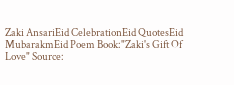Zaki AnsariEid CelebrationEid QuotesEid MubarakmEid Poem Book:"Zaki's Gift Of Love" Source: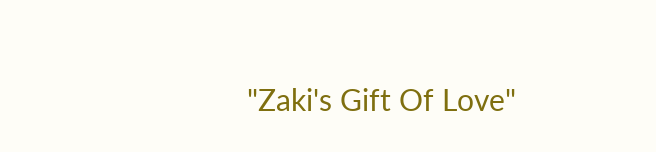"Zaki's Gift Of Love"